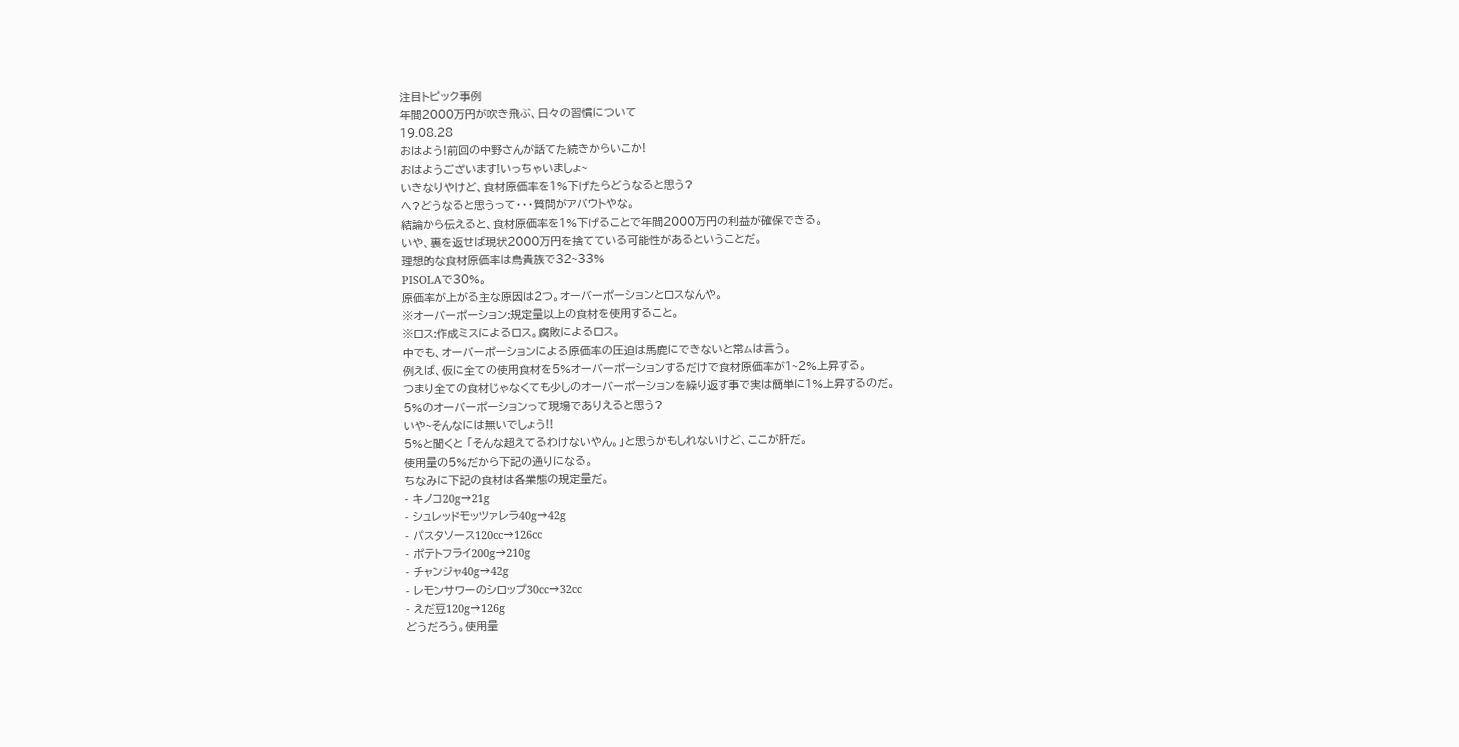注目トピック事例
年間2000万円が吹き飛ぶ、日々の習慣について
19.08.28
おはよう!前回の中野さんが話てた続きからいこか!
おはようございます!いっちゃいましょ~
いきなりやけど、食材原価率を1%下げたらどうなると思う?
へ?どうなると思うって・・・質問がアバウトやな。
結論から伝えると、食材原価率を1%下げることで年間2000万円の利益が確保できる。
いや、裏を返せば現状2000万円を捨てている可能性があるということだ。
理想的な食材原価率は鳥貴族で32~33%
PISOLAで30%。
原価率が上がる主な原因は2つ。オーバーポーションとロスなんや。
※オーバーポーション:規定量以上の食材を使用すること。
※ロス:作成ミスによるロス。腐敗によるロス。
中でも、オーバーポーションによる原価率の圧迫は馬鹿にできないと常ㇺは言う。
例えば、仮に全ての使用食材を5%オーバーポーションするだけで食材原価率が1~2%上昇する。
つまり全ての食材じゃなくても少しのオーバーポーションを繰り返す事で実は簡単に1%上昇するのだ。
5%のオーバーポーションって現場でありえると思う?
いや~そんなには無いでしょう!!
5%と聞くと 「そんな超えてるわけないやん。」と思うかもしれないけど、ここが肝だ。
使用量の5%だから下記の通りになる。
ちなみに下記の食材は各業態の規定量だ。
- キノコ20g→21g
- シュレッドモッツァレラ40g→42g
- パスタソース120cc→126cc
- ポテトフライ200g→210g
- チャンジャ40g→42g
- レモンサワーのシロップ30cc→32cc
- えだ豆120g→126g
どうだろう。使用量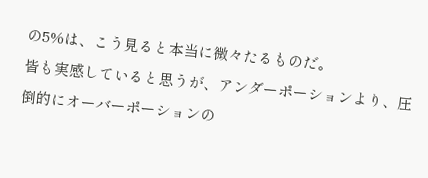の5%は、こう見ると本当に微々たるものだ。
皆も実感していると思うが、アンダーポーションより、圧倒的にオーバーポーションの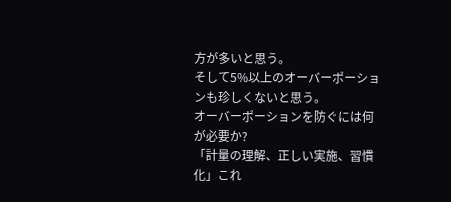方が多いと思う。
そして5%以上のオーバーポーションも珍しくないと思う。
オーバーポーションを防ぐには何が必要か?
「計量の理解、正しい実施、習慣化」これ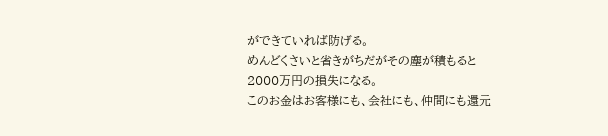ができていれば防げる。
めんどくさいと省きがちだがその塵が積もると2000万円の損失になる。
このお金はお客様にも、会社にも、仲間にも還元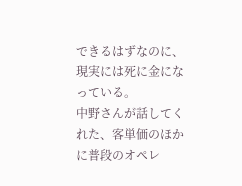できるはずなのに、現実には死に金になっている。
中野さんが話してくれた、客単価のほかに普段のオペレ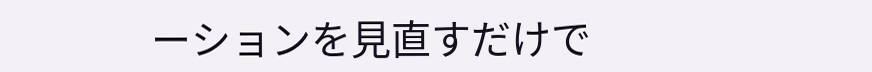ーションを見直すだけで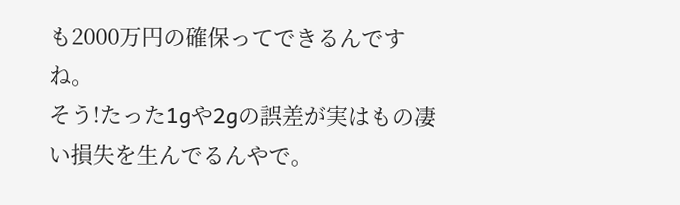も2000万円の確保ってできるんですね。
そう!たった1gや2gの誤差が実はもの凄い損失を生んでるんやで。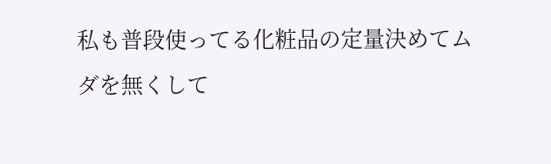私も普段使ってる化粧品の定量決めてムダを無くして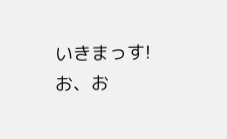いきまっす!
お、お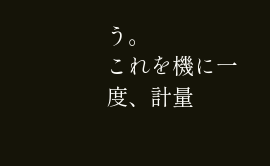う。
これを機に一度、計量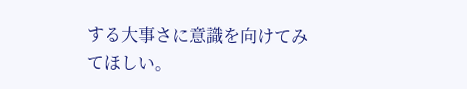する大事さに意識を向けてみてほしい。